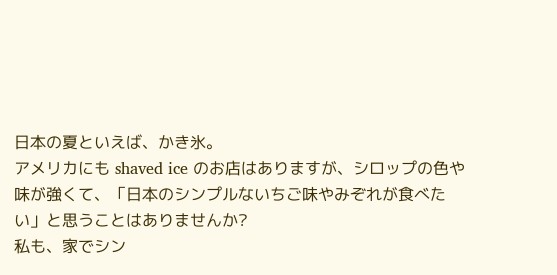日本の夏といえば、かき氷。
アメリカにも shaved ice のお店はありますが、シロップの色や味が強くて、「日本のシンプルないちご味やみぞれが食べたい」と思うことはありませんか?
私も、家でシン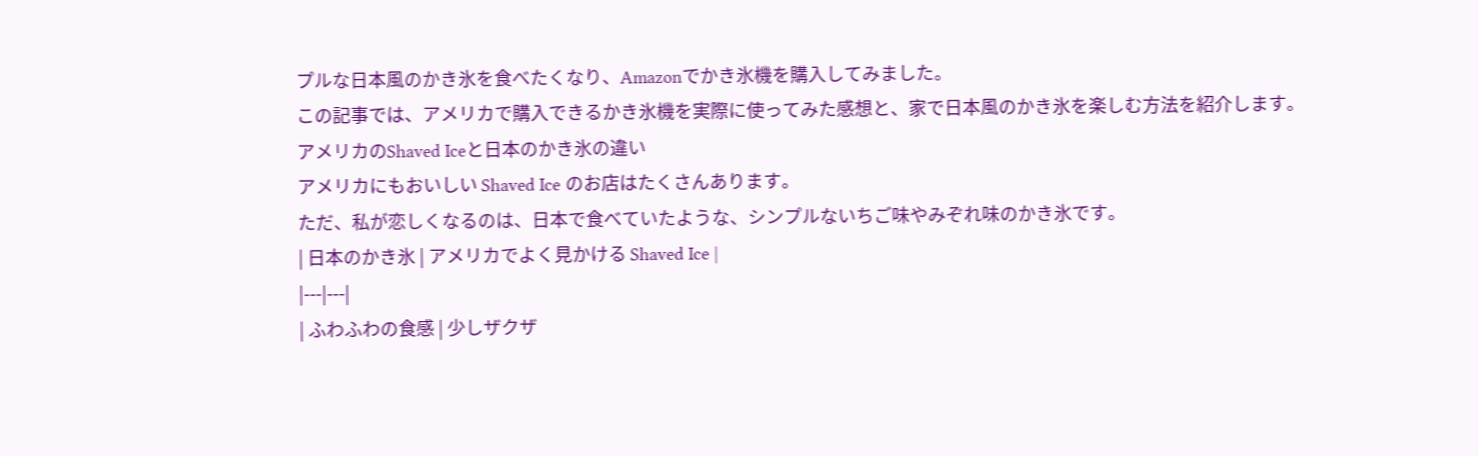プルな日本風のかき氷を食べたくなり、Amazonでかき氷機を購入してみました。
この記事では、アメリカで購入できるかき氷機を実際に使ってみた感想と、家で日本風のかき氷を楽しむ方法を紹介します。
アメリカのShaved Iceと日本のかき氷の違い
アメリカにもおいしい Shaved Ice のお店はたくさんあります。
ただ、私が恋しくなるのは、日本で食べていたような、シンプルないちご味やみぞれ味のかき氷です。
| 日本のかき氷 | アメリカでよく見かける Shaved Ice |
|---|---|
| ふわふわの食感 | 少しザクザ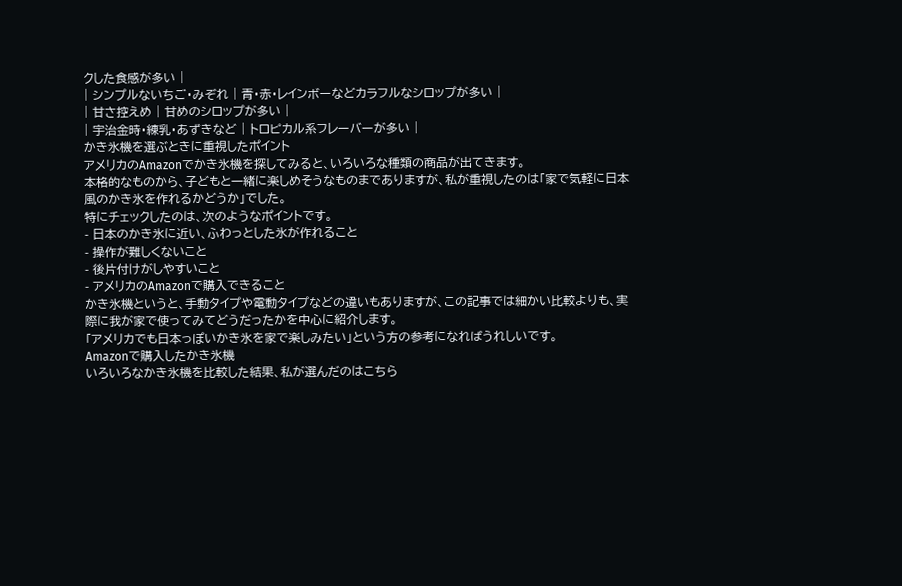クした食感が多い |
| シンプルないちご・みぞれ | 青・赤・レインボーなどカラフルなシロップが多い |
| 甘さ控えめ | 甘めのシロップが多い |
| 宇治金時・練乳・あずきなど | トロピカル系フレーバーが多い |
かき氷機を選ぶときに重視したポイント
アメリカのAmazonでかき氷機を探してみると、いろいろな種類の商品が出てきます。
本格的なものから、子どもと一緒に楽しめそうなものまでありますが、私が重視したのは「家で気軽に日本風のかき氷を作れるかどうか」でした。
特にチェックしたのは、次のようなポイントです。
- 日本のかき氷に近い、ふわっとした氷が作れること
- 操作が難しくないこと
- 後片付けがしやすいこと
- アメリカのAmazonで購入できること
かき氷機というと、手動タイプや電動タイプなどの違いもありますが、この記事では細かい比較よりも、実際に我が家で使ってみてどうだったかを中心に紹介します。
「アメリカでも日本っぽいかき氷を家で楽しみたい」という方の参考になればうれしいです。
Amazonで購入したかき氷機
いろいろなかき氷機を比較した結果、私が選んだのはこちら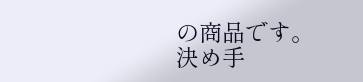の商品です。
決め手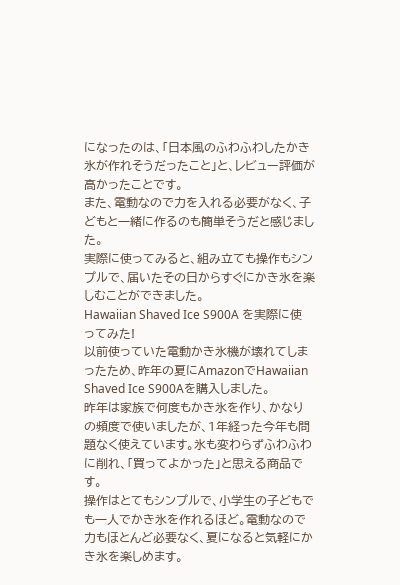になったのは、「日本風のふわふわしたかき氷が作れそうだったこと」と、レビュー評価が高かったことです。
また、電動なので力を入れる必要がなく、子どもと一緒に作るのも簡単そうだと感じました。
実際に使ってみると、組み立ても操作もシンプルで、届いたその日からすぐにかき氷を楽しむことができました。
Hawaiian Shaved Ice S900A を実際に使ってみた!
以前使っていた電動かき氷機が壊れてしまったため、昨年の夏にAmazonでHawaiian Shaved Ice S900Aを購入しました。
昨年は家族で何度もかき氷を作り、かなりの頻度で使いましたが、1年経った今年も問題なく使えています。氷も変わらずふわふわに削れ、「買ってよかった」と思える商品です。
操作はとてもシンプルで、小学生の子どもでも一人でかき氷を作れるほど。電動なので力もほとんど必要なく、夏になると気軽にかき氷を楽しめます。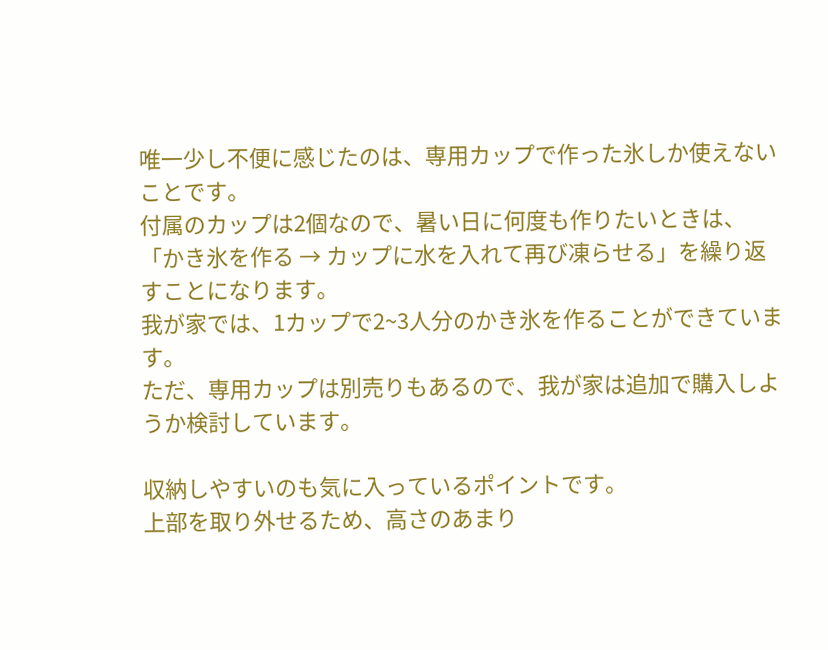唯一少し不便に感じたのは、専用カップで作った氷しか使えないことです。
付属のカップは2個なので、暑い日に何度も作りたいときは、「かき氷を作る → カップに水を入れて再び凍らせる」を繰り返すことになります。
我が家では、1カップで2~3人分のかき氷を作ることができています。
ただ、専用カップは別売りもあるので、我が家は追加で購入しようか検討しています。

収納しやすいのも気に入っているポイントです。
上部を取り外せるため、高さのあまり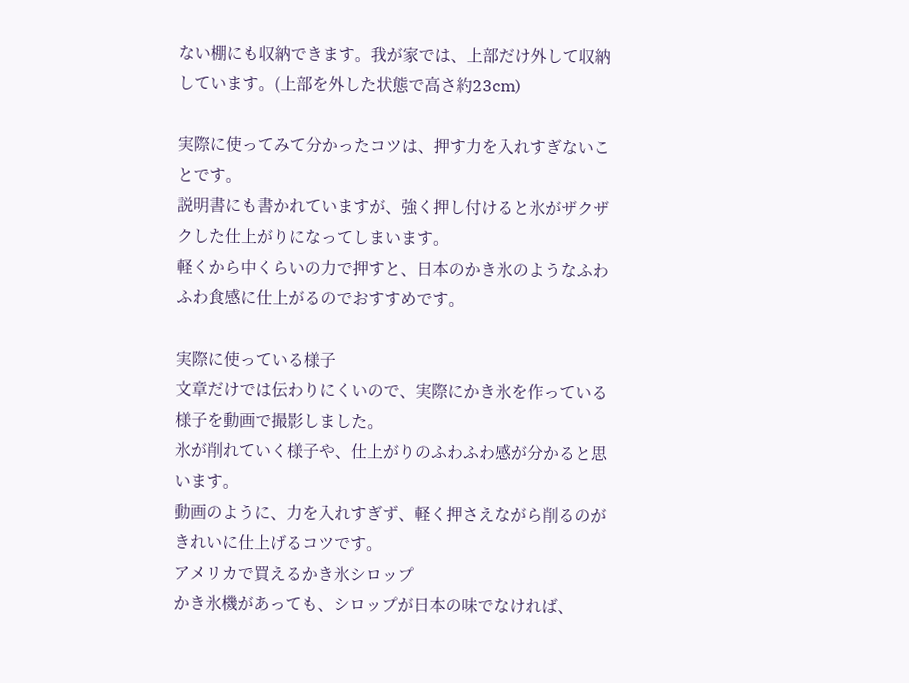ない棚にも収納できます。我が家では、上部だけ外して収納しています。(上部を外した状態で高さ約23cm)

実際に使ってみて分かったコツは、押す力を入れすぎないことです。
説明書にも書かれていますが、強く押し付けると氷がザクザクした仕上がりになってしまいます。
軽くから中くらいの力で押すと、日本のかき氷のようなふわふわ食感に仕上がるのでおすすめです。

実際に使っている様子
文章だけでは伝わりにくいので、実際にかき氷を作っている様子を動画で撮影しました。
氷が削れていく様子や、仕上がりのふわふわ感が分かると思います。
動画のように、力を入れすぎず、軽く押さえながら削るのがきれいに仕上げるコツです。
アメリカで買えるかき氷シロップ
かき氷機があっても、シロップが日本の味でなければ、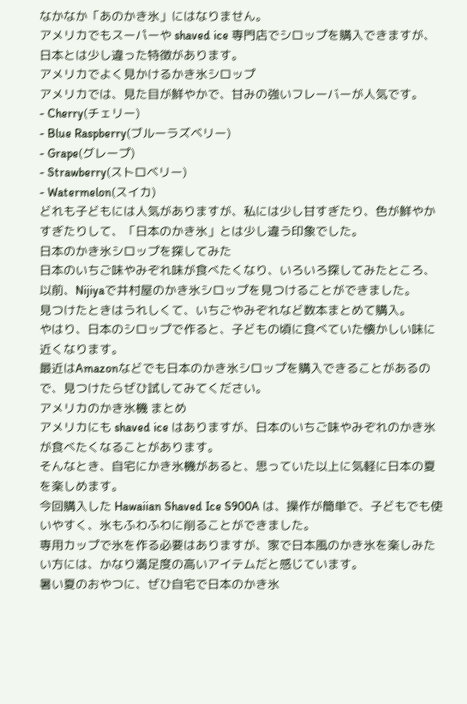なかなか「あのかき氷」にはなりません。
アメリカでもスーパーや shaved ice 専門店でシロップを購入できますが、日本とは少し違った特徴があります。
アメリカでよく見かけるかき氷シロップ
アメリカでは、見た目が鮮やかで、甘みの強いフレーバーが人気です。
- Cherry(チェリー)
- Blue Raspberry(ブルーラズベリー)
- Grape(グレープ)
- Strawberry(ストロベリー)
- Watermelon(スイカ)
どれも子どもには人気がありますが、私には少し甘すぎたり、色が鮮やかすぎたりして、「日本のかき氷」とは少し違う印象でした。
日本のかき氷シロップを探してみた
日本のいちご味やみぞれ味が食べたくなり、いろいろ探してみたところ、以前、Nijiyaで井村屋のかき氷シロップを見つけることができました。
見つけたときはうれしくて、いちごやみぞれなど数本まとめて購入。
やはり、日本のシロップで作ると、子どもの頃に食べていた懐かしい味に近くなります。
最近はAmazonなどでも日本のかき氷シロップを購入できることがあるので、見つけたらぜひ試してみてください。
アメリカのかき氷機 まとめ
アメリカにも shaved ice はありますが、日本のいちご味やみぞれのかき氷が食べたくなることがあります。
そんなとき、自宅にかき氷機があると、思っていた以上に気軽に日本の夏を楽しめます。
今回購入した Hawaiian Shaved Ice S900A は、操作が簡単で、子どもでも使いやすく、氷もふわふわに削ることができました。
専用カップで氷を作る必要はありますが、家で日本風のかき氷を楽しみたい方には、かなり満足度の高いアイテムだと感じています。
暑い夏のおやつに、ぜひ自宅で日本のかき氷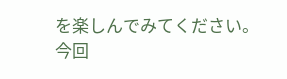を楽しんでみてください。
今回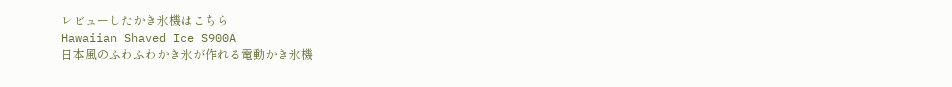レビューしたかき氷機はこちら
Hawaiian Shaved Ice S900A
日本風のふわふわかき氷が作れる電動かき氷機